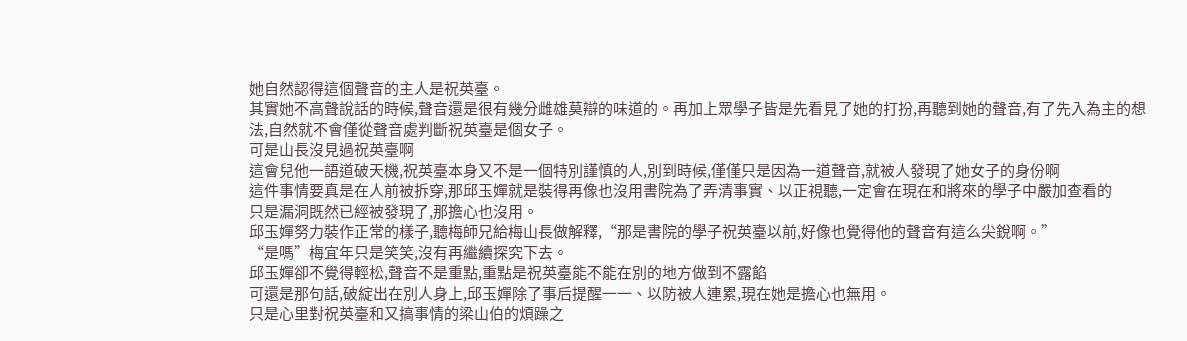她自然認得這個聲音的主人是祝英臺。
其實她不高聲說話的時候,聲音還是很有幾分雌雄莫辯的味道的。再加上眾學子皆是先看見了她的打扮,再聽到她的聲音,有了先入為主的想法,自然就不會僅從聲音處判斷祝英臺是個女子。
可是山長沒見過祝英臺啊
這會兒他一語道破天機,祝英臺本身又不是一個特別謹慎的人,別到時候,僅僅只是因為一道聲音,就被人發現了她女子的身份啊
這件事情要真是在人前被拆穿,那邱玉嬋就是裝得再像也沒用書院為了弄清事實、以正視聽,一定會在現在和將來的學子中嚴加查看的
只是漏洞既然已經被發現了,那擔心也沒用。
邱玉嬋努力裝作正常的樣子,聽梅師兄給梅山長做解釋,“那是書院的學子祝英臺以前,好像也覺得他的聲音有這么尖銳啊。”
“是嗎”梅宜年只是笑笑,沒有再繼續探究下去。
邱玉嬋卻不覺得輕松,聲音不是重點,重點是祝英臺能不能在別的地方做到不露餡
可還是那句話,破綻出在別人身上,邱玉嬋除了事后提醒一一、以防被人連累,現在她是擔心也無用。
只是心里對祝英臺和又搞事情的梁山伯的煩躁之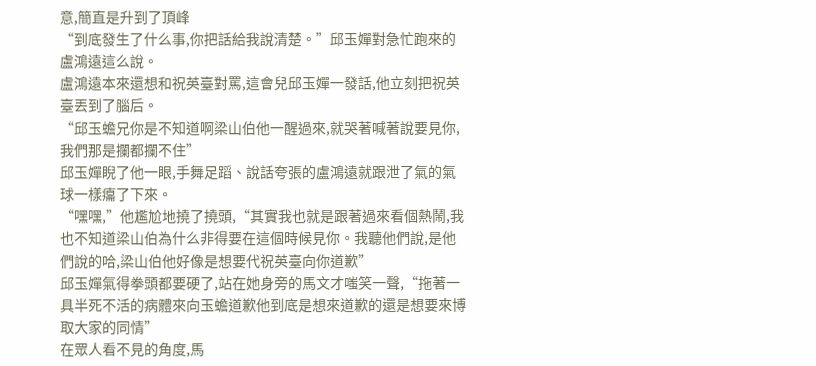意,簡直是升到了頂峰
“到底發生了什么事,你把話給我說清楚。”邱玉嬋對急忙跑來的盧鴻遠這么說。
盧鴻遠本來還想和祝英臺對罵,這會兒邱玉嬋一發話,他立刻把祝英臺丟到了腦后。
“邱玉蟾兄你是不知道啊梁山伯他一醒過來,就哭著喊著說要見你,我們那是攔都攔不住”
邱玉嬋睨了他一眼,手舞足蹈、說話夸張的盧鴻遠就跟泄了氣的氣球一樣癟了下來。
“嘿嘿,”他尷尬地撓了撓頭,“其實我也就是跟著過來看個熱鬧,我也不知道梁山伯為什么非得要在這個時候見你。我聽他們說,是他們說的哈,梁山伯他好像是想要代祝英臺向你道歉”
邱玉嬋氣得拳頭都要硬了,站在她身旁的馬文才嗤笑一聲,“拖著一具半死不活的病體來向玉蟾道歉他到底是想來道歉的還是想要來博取大家的同情”
在眾人看不見的角度,馬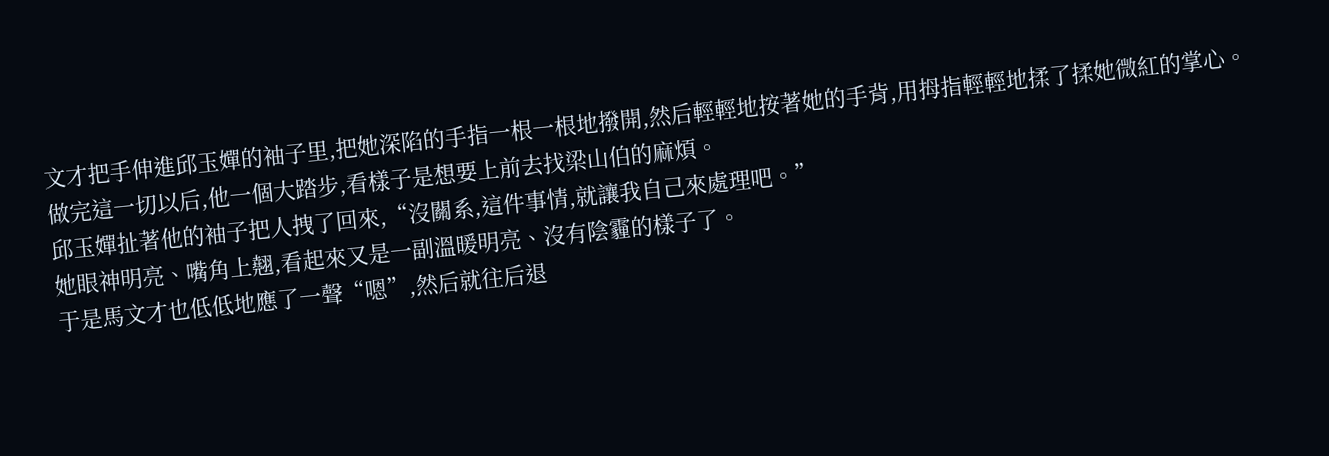文才把手伸進邱玉嬋的袖子里,把她深陷的手指一根一根地撥開,然后輕輕地按著她的手背,用拇指輕輕地揉了揉她微紅的掌心。
做完這一切以后,他一個大踏步,看樣子是想要上前去找梁山伯的麻煩。
邱玉嬋扯著他的袖子把人拽了回來,“沒關系,這件事情,就讓我自己來處理吧。”
她眼神明亮、嘴角上翹,看起來又是一副溫暖明亮、沒有陰霾的樣子了。
于是馬文才也低低地應了一聲“嗯”,然后就往后退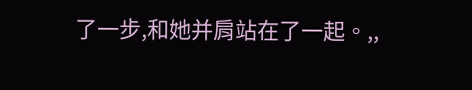了一步,和她并肩站在了一起。,,